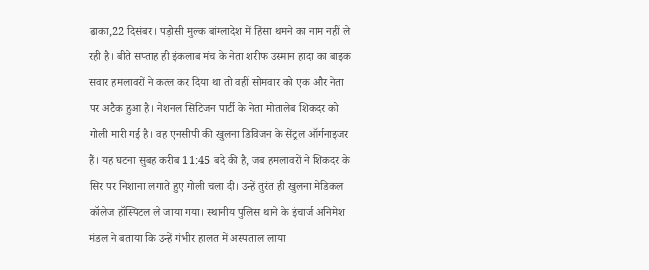ढाका,22 दिसंबर। पड़ोसी मुल्क बांग्लादेश में हिंसा थमने का नाम नहीं ले रही है। बीते सप्ताह ही इंकलाब मंच के नेता शरीफ उस्मान हादा का बाइक सवार हमलावरों ने कत्ल कर दिया था तो वहीं सोमवार को एक और नेता पर अटैक हुआ है। नेशनल सिटिजन पार्टी के नेता मोतालेब शिकदर को गोली मारी गई है। वह एनसीपी की खुलना डिविजन के सेंट्रल ऑर्गनाइजर हैं। यह घटना सुबह करीब 11:45 बदे की है, जब हमलावरों ने शिकदर के सिर पर निशाना लगाते हुए गोली चला दी। उन्हें तुरंत ही खुलना मेडिकल कॉलेज हॉस्पिटल ले जाया गया। स्थानीय पुलिस थाने के इंचार्ज अनिमेश मंडल ने बताया कि उन्हें गंभीर हालत में अस्पताल लाया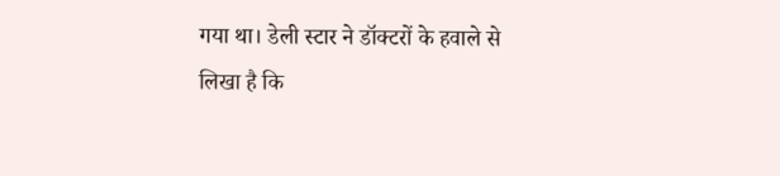गया था। डेली स्टार ने डॉक्टरों के हवाले से लिखा है कि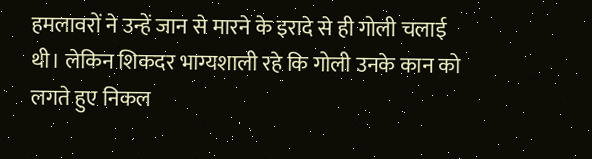हमलावरों ने उन्हें जान से मारने के इरादे से ही गोली चलाई थी। लेकिन शिकदर भाग्यशाली रहे कि गोली उनके कान को लगते हुए निकल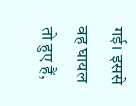गई। इससे वह घायल तो हुए हैं,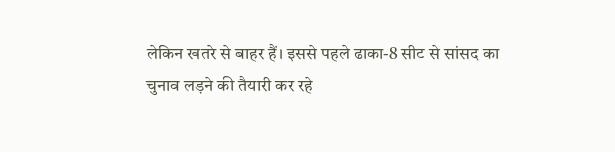लेकिन खतरे से बाहर हैं। इससे पहले ढाका-8 सीट से सांसद का चुनाव लड़ने की तैयारी कर रहे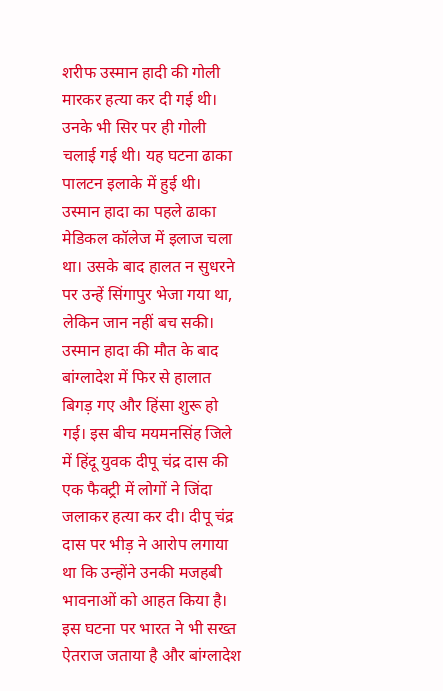शरीफ उस्मान हादी की गोली मारकर हत्या कर दी गई थी। उनके भी सिर पर ही गोली चलाई गई थी। यह घटना ढाका पालटन इलाके में हुई थी। उस्मान हादा का पहले ढाका मेडिकल कॉलेज में इलाज चला था। उसके बाद हालत न सुधरने पर उन्हें सिंगापुर भेजा गया था, लेकिन जान नहीं बच सकी। उस्मान हादा की मौत के बाद बांग्लादेश में फिर से हालात बिगड़ गए और हिंसा शुरू हो गई। इस बीच मयमनसिंह जिले में हिंदू युवक दीपू चंद्र दास की एक फैक्ट्री में लोगों ने जिंदा जलाकर हत्या कर दी। दीपू चंद्र दास पर भीड़ ने आरोप लगाया था कि उन्होंने उनकी मजहबी भावनाओं को आहत किया है। इस घटना पर भारत ने भी सख्त ऐतराज जताया है और बांग्लादेश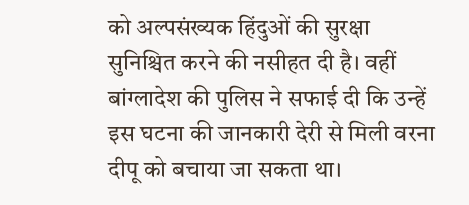को अल्पसंख्यक हिंदुओं की सुरक्षा सुनिश्चित करने की नसीहत दी है। वहीं बांग्लादेश की पुलिस ने सफाई दी कि उन्हें इस घटना की जानकारी देरी से मिली वरना दीपू को बचाया जा सकता था।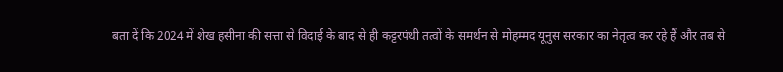बता दें कि 2024 में शेख हसीना की सत्ता से विदाई के बाद से ही कट्टरपंथी तत्वों के समर्थन से मोहम्मद यूनुस सरकार का नेतृत्व कर रहे हैं और तब से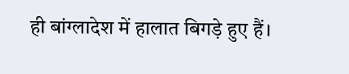ही बांग्लादेश में हालात बिगड़े हुए हैं।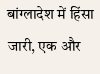बांग्लादेश में हिंसा जारी, एक और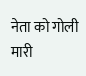नेता को गोली मारी